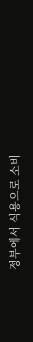정부에서 식용으로 소비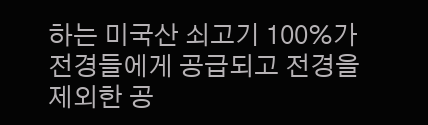하는 미국산 쇠고기 100%가 전경들에게 공급되고 전경을 제외한 공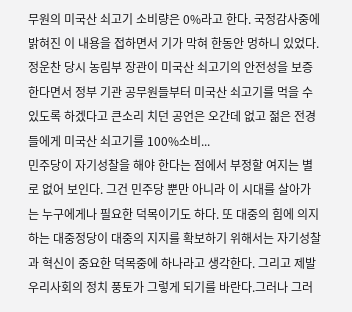무원의 미국산 쇠고기 소비량은 0%라고 한다. 국정감사중에 밝혀진 이 내용을 접하면서 기가 막혀 한동안 멍하니 있었다. 정운찬 당시 농림부 장관이 미국산 쇠고기의 안전성을 보증한다면서 정부 기관 공무원들부터 미국산 쇠고기를 먹을 수 있도록 하겠다고 큰소리 치던 공언은 오간데 없고 젊은 전경들에게 미국산 쇠고기를 100%소비...
민주당이 자기성찰을 해야 한다는 점에서 부정할 여지는 별로 없어 보인다. 그건 민주당 뿐만 아니라 이 시대를 살아가는 누구에게나 필요한 덕목이기도 하다. 또 대중의 힘에 의지하는 대중정당이 대중의 지지를 확보하기 위해서는 자기성찰과 혁신이 중요한 덕목중에 하나라고 생각한다. 그리고 제발 우리사회의 정치 풍토가 그렇게 되기를 바란다.그러나 그러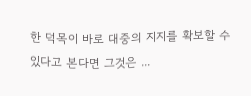한 덕목이 바로 대중의 지지를 확보할 수 있다고 본다면 그것은 ...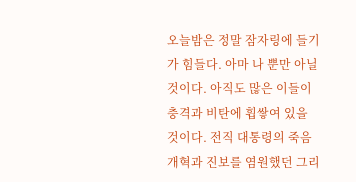오늘밤은 정말 잠자링에 들기가 힘들다. 아마 나 뿐만 아닐 것이다. 아직도 많은 이들이 충격과 비탄에 휩쌓여 있을 것이다. 전직 대통령의 죽음 개혁과 진보를 염원했던 그리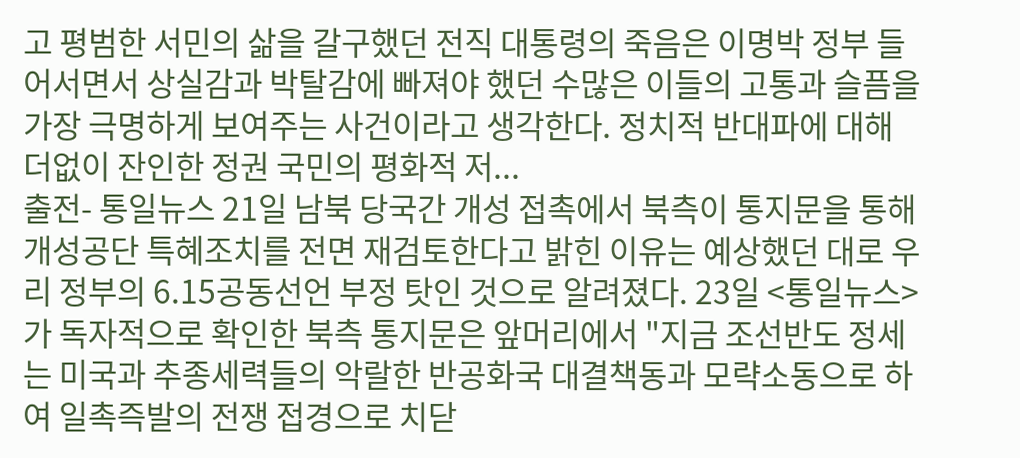고 평범한 서민의 삶을 갈구했던 전직 대통령의 죽음은 이명박 정부 들어서면서 상실감과 박탈감에 빠져야 했던 수많은 이들의 고통과 슬픔을 가장 극명하게 보여주는 사건이라고 생각한다. 정치적 반대파에 대해 더없이 잔인한 정권 국민의 평화적 저...
출전- 통일뉴스 21일 남북 당국간 개성 접촉에서 북측이 통지문을 통해 개성공단 특혜조치를 전면 재검토한다고 밝힌 이유는 예상했던 대로 우리 정부의 6.15공동선언 부정 탓인 것으로 알려졌다. 23일 <통일뉴스>가 독자적으로 확인한 북측 통지문은 앞머리에서 "지금 조선반도 정세는 미국과 추종세력들의 악랄한 반공화국 대결책동과 모략소동으로 하여 일촉즉발의 전쟁 접경으로 치닫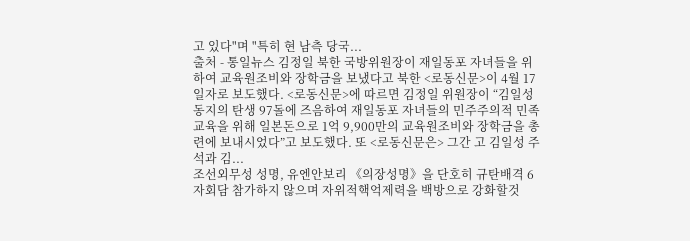고 있다"며 "특히 현 남측 당국...
출처 - 통일뉴스 김정일 북한 국방위원장이 재일동포 자녀들을 위하여 교육원조비와 장학금을 보냈다고 북한 <로동신문>이 4월 17일자로 보도했다. <로동신문>에 따르면 김정일 위원장이 “김일성 동지의 탄생 97돌에 즈음하여 재일동포 자녀들의 민주주의적 민족교육을 위해 일본돈으로 1억 9,900만의 교육원조비와 장학금을 총련에 보내시었다”고 보도했다. 또 <로동신문은> 그간 고 김일성 주석과 김...
조선외무성 성명, 유엔안보리 《의장성명》을 단호히 규탄배격 6자회담 참가하지 않으며 자위적핵억제력을 백방으로 강화할것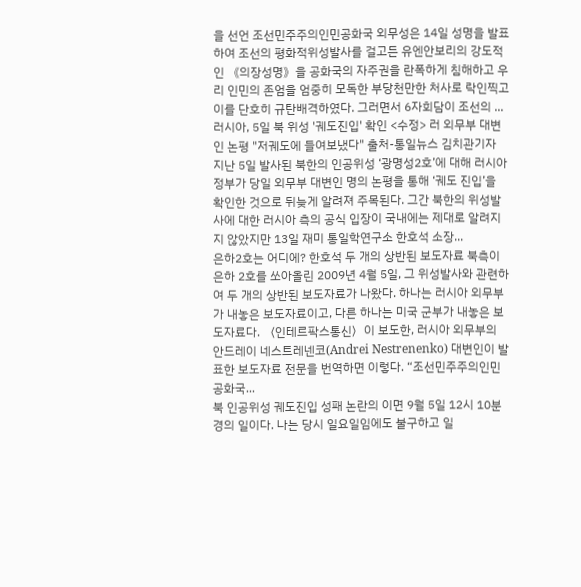을 선언 조선민주주의인민공화국 외무성은 14일 성명을 발표하여 조선의 평화적위성발사를 걸고든 유엔안보리의 강도적인 《의장성명》을 공화국의 자주권을 란폭하게 침해하고 우리 인민의 존엄을 엄중히 모독한 부당천만한 처사로 락인찍고 이를 단호히 규탄배격하였다. 그러면서 6자회담이 조선의 ...
러시아, 5일 북 위성 '궤도진입' 확인 <수정> 러 외무부 대변인 논평 "저궤도에 들여보냈다" 출처-통일뉴스 김치관기자 지난 5일 발사된 북한의 인공위성 ‘광명성2호’에 대해 러시아 정부가 당일 외무부 대변인 명의 논평을 통해 ‘궤도 진입’을 확인한 것으로 뒤늦게 알려져 주목된다. 그간 북한의 위성발사에 대한 러시아 측의 공식 입장이 국내에는 제대로 알려지지 않았지만 13일 재미 통일학연구소 한호석 소장...
은하2호는 어디에? 한호석 두 개의 상반된 보도자료 북측이 은하 2호를 쏘아올린 2009년 4월 5일, 그 위성발사와 관련하여 두 개의 상반된 보도자료가 나왔다. 하나는 러시아 외무부가 내놓은 보도자료이고, 다른 하나는 미국 군부가 내놓은 보도자료다. 〈인테르팍스통신〉이 보도한, 러시아 외무부의 안드레이 네스트레넨코(Andrei Nestrenenko) 대변인이 발표한 보도자료 전문을 번역하면 이렇다. “조선민주주의인민공화국...
북 인공위성 궤도진입 성패 논란의 이면 9월 5일 12시 10분 경의 일이다. 나는 당시 일요일임에도 불구하고 일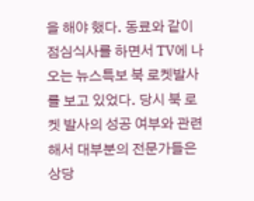을 해야 했다. 동료와 같이 점심식사를 하면서 TV에 나오는 뉴스특보 북 로켓발사를 보고 있었다. 당시 북 로켓 발사의 성공 여부와 관련해서 대부분의 전문가들은 상당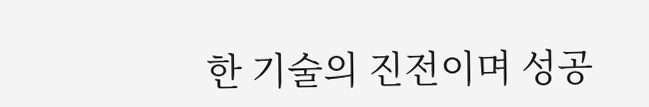한 기술의 진전이며 성공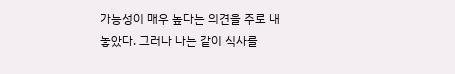가능성이 매우 높다는 의견을 주로 내 놓았다. 그러나 나는 같이 식사를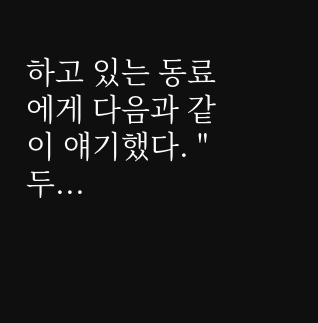하고 있는 동료에게 다음과 같이 얘기했다. "두...